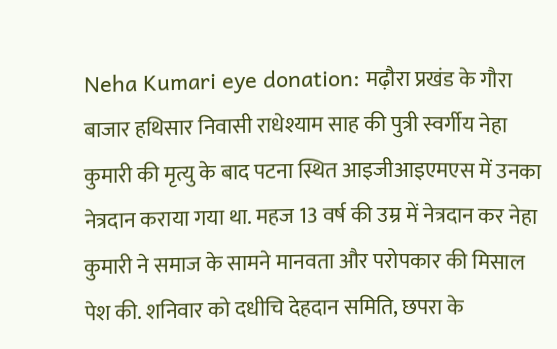Neha Kumari eye donation: मढ़ौरा प्रखंड के गौरा बाजार हथिसार निवासी राधेश्याम साह की पुत्री स्वर्गीय नेहा कुमारी की मृत्यु के बाद पटना स्थित आइजीआइएमएस में उनका नेत्रदान कराया गया था. महज 13 वर्ष की उम्र में नेत्रदान कर नेहा कुमारी ने समाज के सामने मानवता और परोपकार की मिसाल पेश की. शनिवार को दधीचि देहदान समिति, छपरा के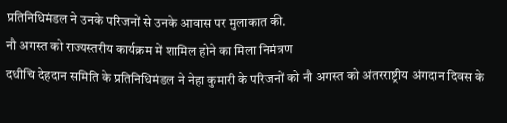प्रतिनिधिमंडल ने उनके परिजनों से उनके आवास पर मुलाकात की.
नौ अगस्त को राज्यस्तरीय कार्यक्रम में शामिल होने का मिला निमंत्रण
दधीचि देहदान समिति के प्रतिनिधिमंडल ने नेहा कुमारी के परिजनों को नौ अगस्त को अंतरराष्ट्रीय अंगदान दिवस के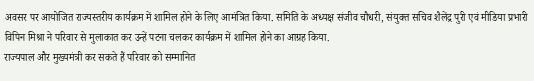अवसर पर आयोजित राज्यस्तरीय कार्यक्रम में शामिल होने के लिए आमंत्रित किया. समिति के अध्यक्ष संजीव चौधरी, संयुक्त सचिव शैलेंद्र पुरी एवं मीडिया प्रभारी विपिन मिश्रा ने परिवार से मुलाकात कर उन्हें पटना चलकर कार्यक्रम में शामिल होने का आग्रह किया.
राज्यपाल और मुख्यमंत्री कर सकते हैं परिवार को सम्मानित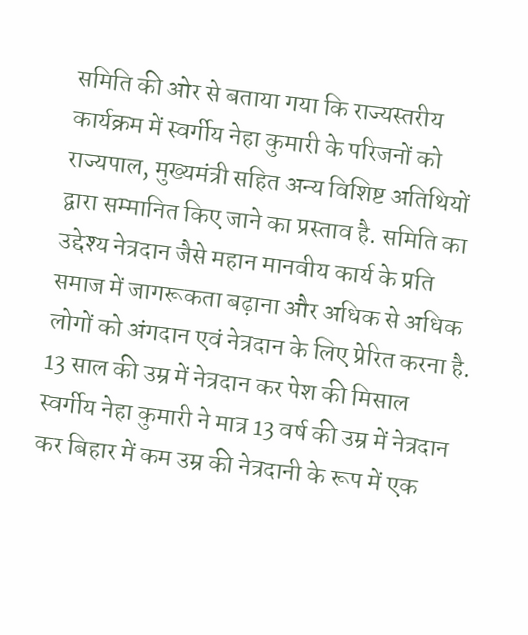समिति की ओर से बताया गया कि राज्यस्तरीय कार्यक्रम में स्वर्गीय नेहा कुमारी के परिजनों को राज्यपाल, मुख्यमंत्री सहित अन्य विशिष्ट अतिथियों द्वारा सम्मानित किए जाने का प्रस्ताव है. समिति का उद्देश्य नेत्रदान जैसे महान मानवीय कार्य के प्रति समाज में जागरूकता बढ़ाना और अधिक से अधिक लोगों को अंगदान एवं नेत्रदान के लिए प्रेरित करना है.
13 साल की उम्र में नेत्रदान कर पेश की मिसाल
स्वर्गीय नेहा कुमारी ने मात्र 13 वर्ष की उम्र में नेत्रदान कर बिहार में कम उम्र की नेत्रदानी के रूप में एक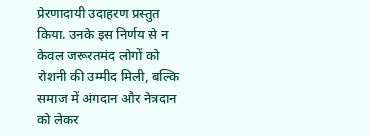प्रेरणादायी उदाहरण प्रस्तुत किया. उनके इस निर्णय से न केवल जरूरतमंद लोगों को रोशनी की उम्मीद मिली, बल्कि समाज में अंगदान और नेत्रदान को लेकर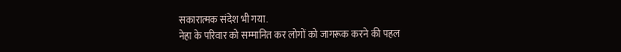सकारात्मक संदेश भी गया.
नेहा के परिवार को सम्मानित कर लोगों को जागरूक करने की पहल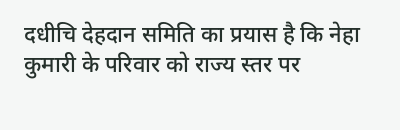दधीचि देहदान समिति का प्रयास है कि नेहा कुमारी के परिवार को राज्य स्तर पर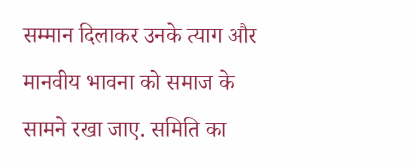सम्मान दिलाकर उनके त्याग और मानवीय भावना को समाज के सामने रखा जाए. समिति का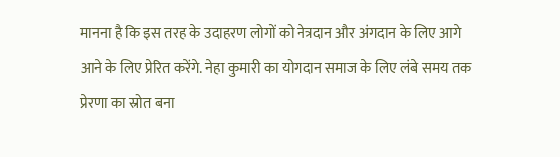मानना है कि इस तरह के उदाहरण लोगों को नेत्रदान और अंगदान के लिए आगे आने के लिए प्रेरित करेंगे. नेहा कुमारी का योगदान समाज के लिए लंबे समय तक प्रेरणा का स्रोत बना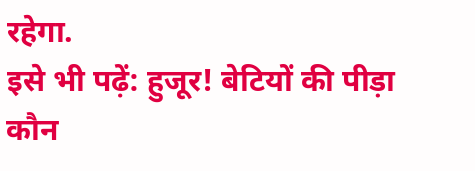रहेगा.
इसे भी पढ़ें: हुजूर! बेटियों की पीड़ा कौन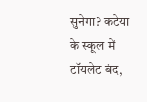सुनेगा? कटेया के स्कूल में टॉयलेट बंद,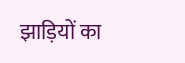झाड़ियों का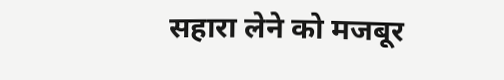सहारा लेने को मजबूर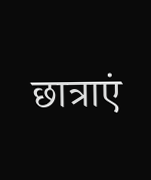छात्राएं